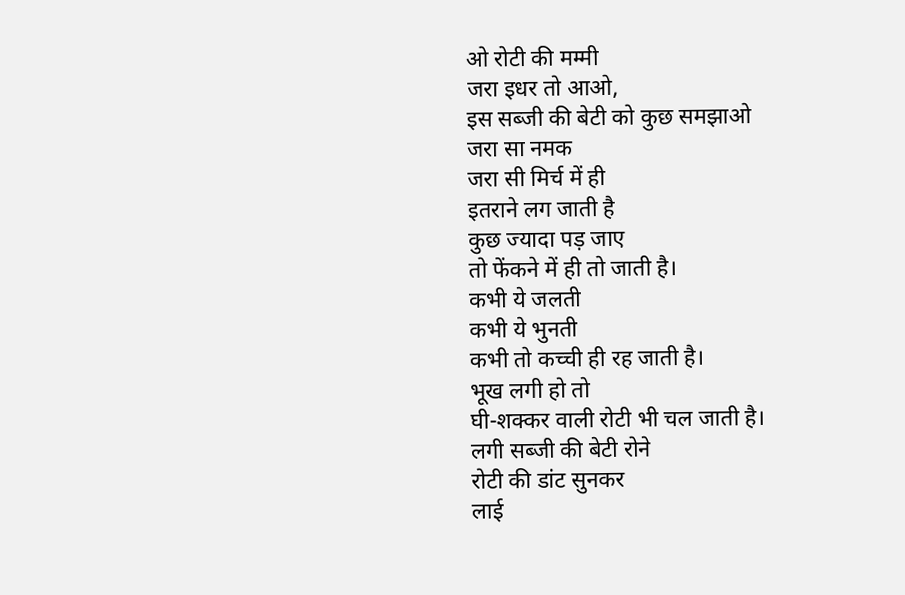ओ रोटी की मम्मी
जरा इधर तो आओ,
इस सब्जी की बेटी को कुछ समझाओ
जरा सा नमक
जरा सी मिर्च में ही
इतराने लग जाती है
कुछ ज्यादा पड़ जाए
तो फेंकने में ही तो जाती है।
कभी ये जलती
कभी ये भुनती
कभी तो कच्ची ही रह जाती है।
भूख लगी हो तो
घी-शक्कर वाली रोटी भी चल जाती है।
लगी सब्जी की बेटी रोने
रोटी की डांट सुनकर
लाई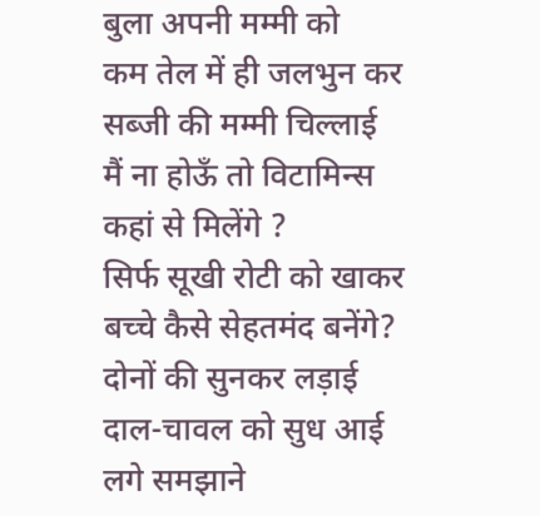बुला अपनी मम्मी को
कम तेल में ही जलभुन कर
सब्जी की मम्मी चिल्लाई
मैं ना होऊँ तो विटामिन्स कहां से मिलेंगे ?
सिर्फ सूखी रोटी को खाकर
बच्चे कैसे सेहतमंद बनेंगे?
दोनों की सुनकर लड़ाई
दाल-चावल को सुध आई
लगे समझाने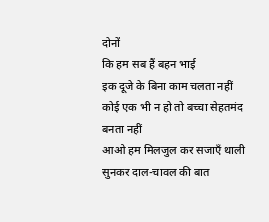दोनों
कि हम सब हैं बहन भाई
इक दूजे के बिना काम चलता नहीं
कोई एक भी न हो तो बच्चा सेहतमंद बनता नहीं
आओ हम मिलजुल कर सजाएँ थाली
सुनकर दाल-चावल की बात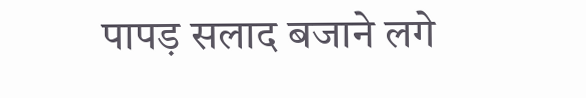पापड़ सलाद बजाने लगे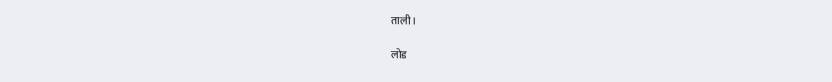ताली।

लोड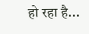हो रहा है...